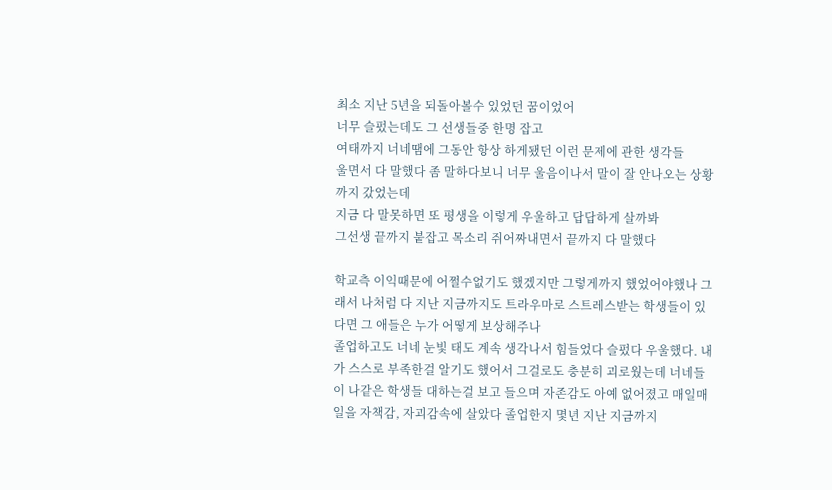최소 지난 5년을 되돌아볼수 있었던 꿈이었어
너무 슬펐는데도 그 선생들중 한명 잡고
여태까지 너네땜에 그동안 항상 하게됐던 이런 문제에 관한 생각들
울면서 다 말했다 좀 말하다보니 너무 울음이나서 말이 잘 안나오는 상황까지 갔었는데
지금 다 말못하면 또 평생을 이렇게 우울하고 답답하게 살까봐
그선생 끝까지 붙잡고 목소리 쥐어짜내면서 끝까지 다 말했다

학교측 이익때문에 어쩔수없기도 했겠지만 그렇게까지 했었어야했나 그래서 나처럼 다 지난 지금까지도 트라우마로 스트레스받는 학생들이 있다면 그 애들은 누가 어떻게 보상해주나
졸업하고도 너네 눈빛 태도 계속 생각나서 힘들었다 슬펐다 우울했다. 내가 스스로 부족한걸 알기도 했어서 그걸로도 충분히 괴로웠는데 너네들이 나같은 학생들 대하는걸 보고 들으며 자존감도 아예 없어졌고 매일매일을 자책감, 자괴감속에 살았다 졸업한지 몇년 지난 지금까지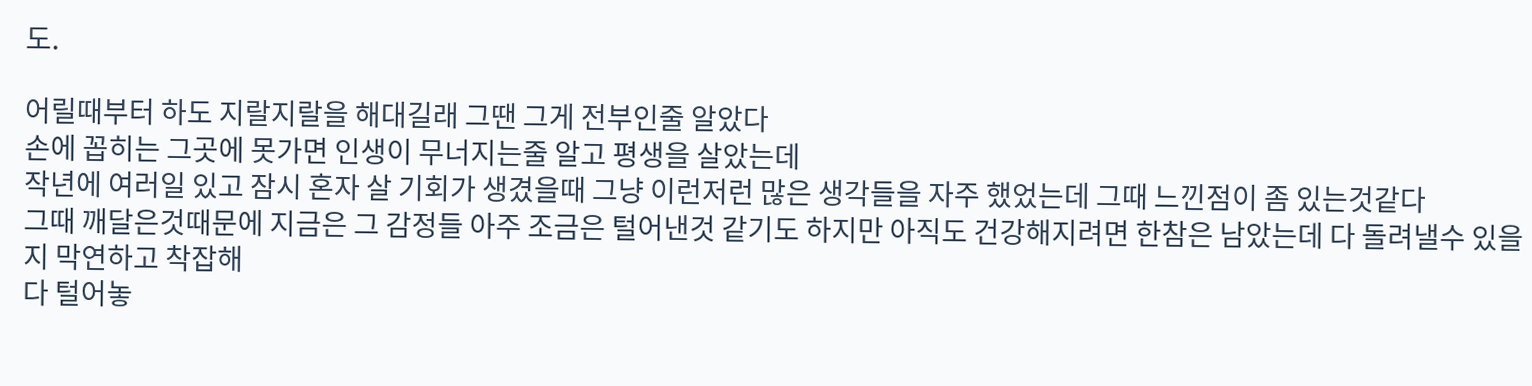도.

어릴때부터 하도 지랄지랄을 해대길래 그땐 그게 전부인줄 알았다
손에 꼽히는 그곳에 못가면 인생이 무너지는줄 알고 평생을 살았는데
작년에 여러일 있고 잠시 혼자 살 기회가 생겼을때 그냥 이런저런 많은 생각들을 자주 했었는데 그때 느낀점이 좀 있는것같다
그때 깨달은것때문에 지금은 그 감정들 아주 조금은 털어낸것 같기도 하지만 아직도 건강해지려면 한참은 남았는데 다 돌려낼수 있을지 막연하고 착잡해
다 털어놓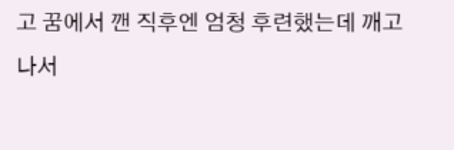고 꿈에서 깬 직후엔 엄청 후련했는데 깨고나서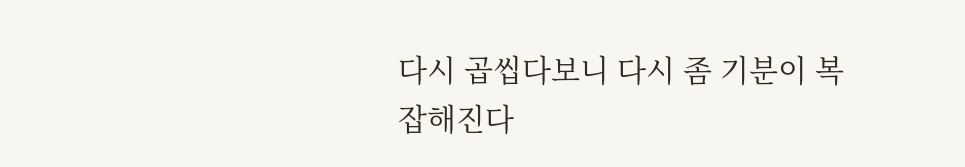다시 곱씹다보니 다시 좀 기분이 복잡해진다